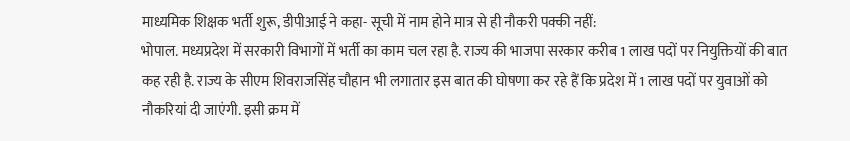माध्यमिक शिक्षक भर्ती शुरू, डीपीआई ने कहा- सूची में नाम होने मात्र से ही नौकरी पक्की नहीं:
भोपाल. मध्यप्रदेश में सरकारी विभागों में भर्ती का काम चल रहा है. राज्य की भाजपा सरकार करीब 1 लाख पदों पर नियुक्तियों की बात कह रही है. राज्य के सीएम शिवराजसिंह चौहान भी लगातार इस बात की घोषणा कर रहे हैं कि प्रदेश में 1 लाख पदों पर युवाओं को नौकरियां दी जाएंगी. इसी क्रम में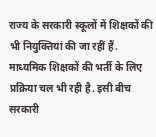राज्य के सरकारी स्कूलों में शिक्षकों की भी नियुक्तियां की जा रहीं हैं. माध्यमिक शिक्षकों की भर्ती के लिए प्रक्रिया चल भी रही है. इसी बीच सरकारी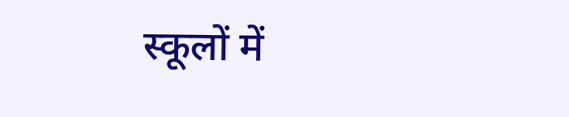स्कूलों में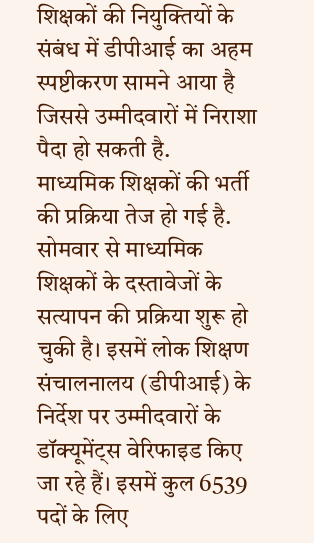शिक्षकों की नियुक्तियों के संबंध में डीपीआई का अहम स्पष्टीकरण सामने आया है जिससे उम्मीदवारों में निराशा पैदा हो सकती है.
माध्यमिक शिक्षकों की भर्ती की प्रक्रिया तेज हो गई है. सोमवार से माध्यमिक शिक्षकों के दस्तावेजों के सत्यापन की प्रक्रिया शुरू हो चुकी है। इसमें लोक शिक्षण संचालनालय (डीपीआई) के निर्देश पर उम्मीदवारों के डॉक्यूमेंट्स वेरिफाइड किए जा रहे हैं। इसमें कुल 6539 पदों के लिए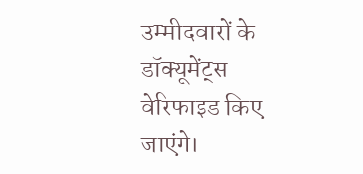उम्मीदवारों के डॉक्यूमेंट्स वेरिफाइड किए जाएंगे।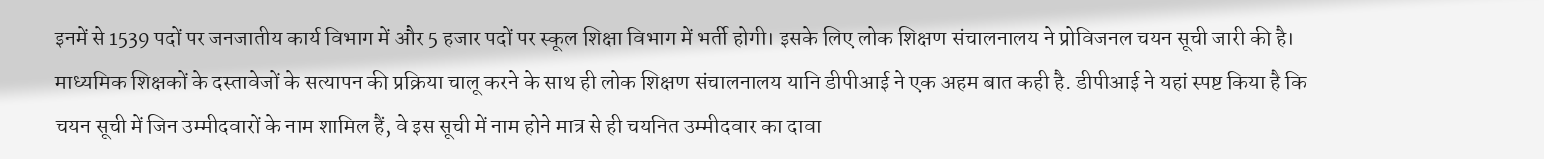इनमें से 1539 पदों पर जनजातीय कार्य विभाग में और 5 हजार पदों पर स्कूल शिक्षा विभाग में भर्ती होगी। इसके लिए लोक शिक्षण संचालनालय ने प्रोविजनल चयन सूची जारी की है।
माध्यमिक शिक्षकों के दस्तावेजों के सत्यापन की प्रक्रिया चालू करने के साथ ही लोक शिक्षण संचालनालय यानि डीपीआई ने एक अहम बात कही है. डीपीआई ने यहां स्पष्ट किया है कि चयन सूची में जिन उम्मीदवारों के नाम शामिल हैं, वे इस सूची में नाम होने मात्र से ही चयनित उम्मीदवार का दावा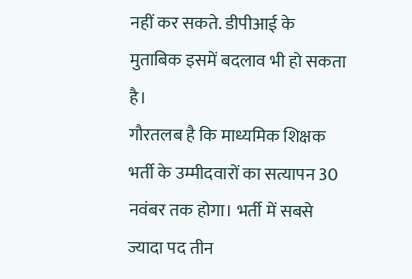नहीं कर सकते. डीपीआई के मुताबिक इसमें बदलाव भी हो सकता है।
गौरतलब है कि माध्यमिक शिक्षक भर्ती के उम्मीदवारों का सत्यापन 30 नवंबर तक होगा। भर्ती में सबसे ज्यादा पद तीन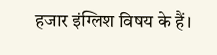हजार इंग्लिश विषय के हैं।